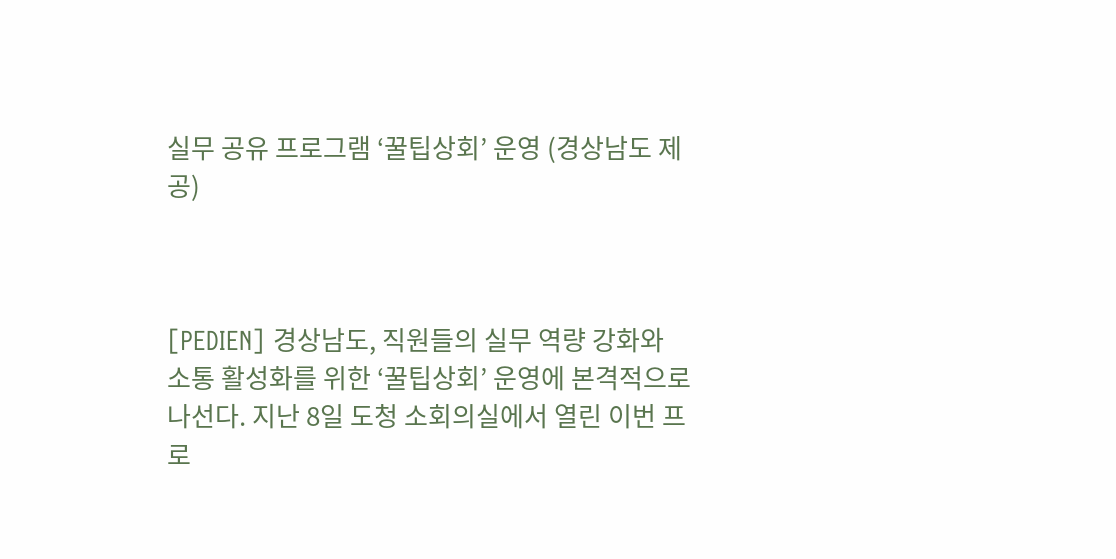실무 공유 프로그램 ‘꿀팁상회’ 운영 (경상남도 제공)



[PEDIEN] 경상남도, 직원들의 실무 역량 강화와 소통 활성화를 위한 ‘꿀팁상회’ 운영에 본격적으로 나선다. 지난 8일 도청 소회의실에서 열린 이번 프로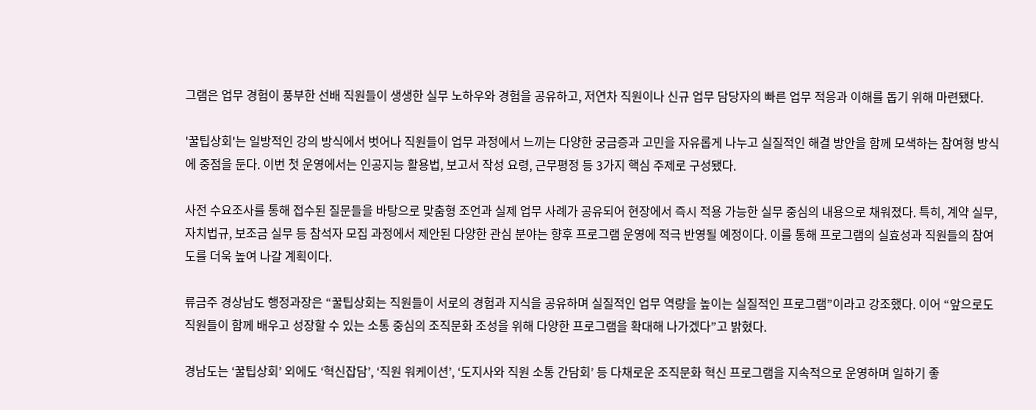그램은 업무 경험이 풍부한 선배 직원들이 생생한 실무 노하우와 경험을 공유하고, 저연차 직원이나 신규 업무 담당자의 빠른 업무 적응과 이해를 돕기 위해 마련됐다.

'꿀팁상회'는 일방적인 강의 방식에서 벗어나 직원들이 업무 과정에서 느끼는 다양한 궁금증과 고민을 자유롭게 나누고 실질적인 해결 방안을 함께 모색하는 참여형 방식에 중점을 둔다. 이번 첫 운영에서는 인공지능 활용법, 보고서 작성 요령, 근무평정 등 3가지 핵심 주제로 구성됐다.

사전 수요조사를 통해 접수된 질문들을 바탕으로 맞춤형 조언과 실제 업무 사례가 공유되어 현장에서 즉시 적용 가능한 실무 중심의 내용으로 채워졌다. 특히, 계약 실무, 자치법규, 보조금 실무 등 참석자 모집 과정에서 제안된 다양한 관심 분야는 향후 프로그램 운영에 적극 반영될 예정이다. 이를 통해 프로그램의 실효성과 직원들의 참여도를 더욱 높여 나갈 계획이다.

류금주 경상남도 행정과장은 “꿀팁상회는 직원들이 서로의 경험과 지식을 공유하며 실질적인 업무 역량을 높이는 실질적인 프로그램”이라고 강조했다. 이어 “앞으로도 직원들이 함께 배우고 성장할 수 있는 소통 중심의 조직문화 조성을 위해 다양한 프로그램을 확대해 나가겠다”고 밝혔다.

경남도는 ‘꿀팁상회’ 외에도 ‘혁신잡담’, ‘직원 워케이션’, ‘도지사와 직원 소통 간담회’ 등 다채로운 조직문화 혁신 프로그램을 지속적으로 운영하며 일하기 좋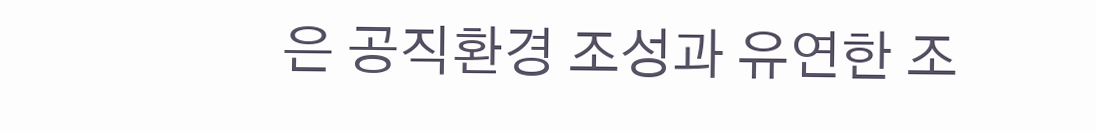은 공직환경 조성과 유연한 조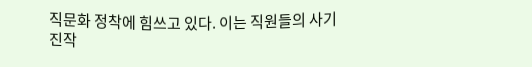직문화 정착에 힘쓰고 있다. 이는 직원들의 사기 진작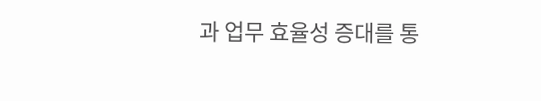과 업무 효율성 증대를 통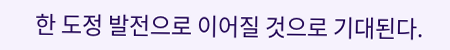한 도정 발전으로 이어질 것으로 기대된다.